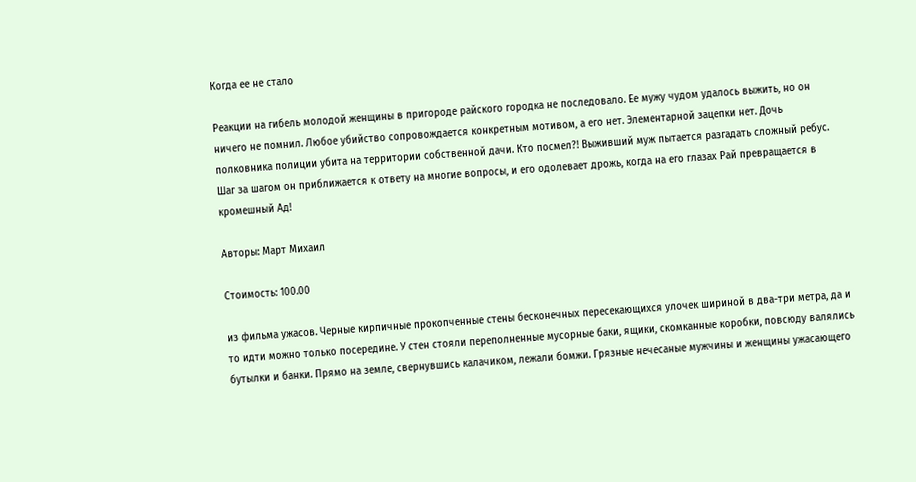Когда ее не стало

Реакции на гибель молодой женщины в пригороде райского городка не последовало. Ее мужу чудом удалось выжить, но он ничего не помнил. Любое убийство сопровождается конкретным мотивом, а его нет. Элементарной зацепки нет. Дочь полковника полиции убита на территории собственной дачи. Кто посмел?! Выживший муж пытается разгадать сложный ребус. Шаг за шагом он приближается к ответу на многие вопросы, и его одолевает дрожь, когда на его глазах Рай превращается в кромешный Ад!

Авторы: Март Михаил

Стоимость: 100.00

из фильма ужасов. Черные кирпичные прокопченные стены бесконечных пересекающихся улочек шириной в два-три метра, да и то идти можно только посередине. У стен стояли переполненные мусорные баки, ящики, скомканные коробки, повсюду валялись бутылки и банки. Прямо на земле, свернувшись калачиком, лежали бомжи. Грязные нечесаные мужчины и женщины ужасающего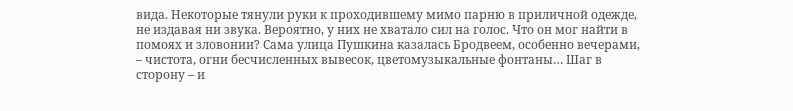вида. Некоторые тянули руки к проходившему мимо парню в приличной одежде, не издавая ни звука. Вероятно, у них не хватало сил на голос. Что он мог найти в помоях и зловонии? Сама улица Пушкина казалась Бродвеем, особенно вечерами, – чистота, огни бесчисленных вывесок, цветомузыкальные фонтаны… Шаг в сторону – и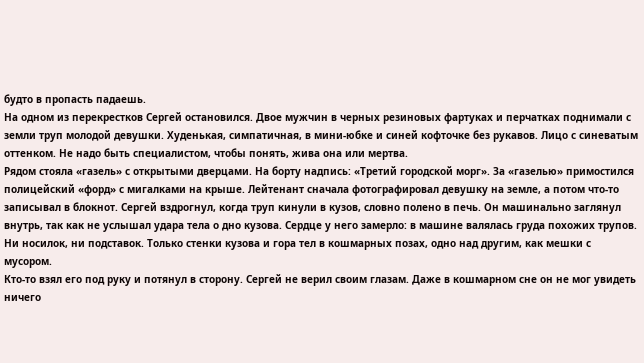будто в пропасть падаешь.
На одном из перекрестков Сергей остановился. Двое мужчин в черных резиновых фартуках и перчатках поднимали с земли труп молодой девушки. Худенькая, симпатичная, в мини-юбке и синей кофточке без рукавов. Лицо с синеватым оттенком. Не надо быть специалистом, чтобы понять, жива она или мертва.
Рядом стояла «газель» с открытыми дверцами. На борту надпись: «Третий городской морг». За «газелью» примостился полицейский «форд» с мигалками на крыше. Лейтенант сначала фотографировал девушку на земле, а потом что-то записывал в блокнот. Сергей вздрогнул, когда труп кинули в кузов, словно полено в печь. Он машинально заглянул внутрь, так как не услышал удара тела о дно кузова. Сердце у него замерло: в машине валялась груда похожих трупов. Ни носилок, ни подставок. Только стенки кузова и гора тел в кошмарных позах, одно над другим, как мешки с мусором.
Кто-то взял его под руку и потянул в сторону. Сергей не верил своим глазам. Даже в кошмарном сне он не мог увидеть ничего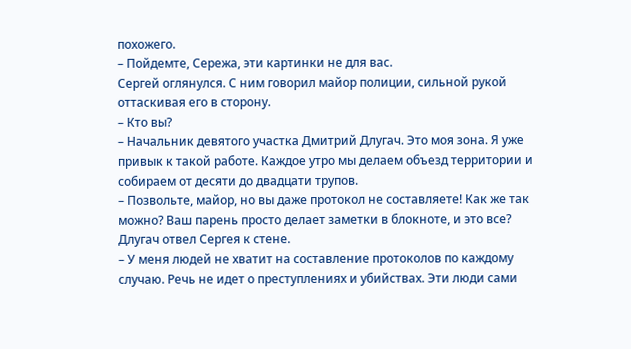похожего.
– Пойдемте, Сережа, эти картинки не для вас.
Сергей оглянулся. С ним говорил майор полиции, сильной рукой оттаскивая его в сторону.
– Кто вы?
– Начальник девятого участка Дмитрий Длугач. Это моя зона. Я уже привык к такой работе. Каждое утро мы делаем объезд территории и собираем от десяти до двадцати трупов.
– Позвольте, майор, но вы даже протокол не составляете! Как же так можно? Ваш парень просто делает заметки в блокноте, и это все?
Длугач отвел Сергея к стене.
– У меня людей не хватит на составление протоколов по каждому случаю. Речь не идет о преступлениях и убийствах. Эти люди сами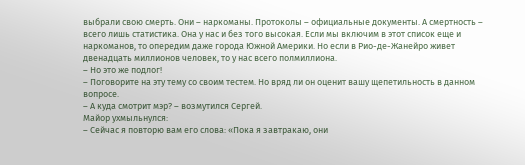выбрали свою смерть. Они – наркоманы. Протоколы – официальные документы. А смертность – всего лишь статистика. Она у нас и без того высокая. Если мы включим в этот список еще и наркоманов, то опередим даже города Южной Америки. Но если в Рио-де-Жанейро живет двенадцать миллионов человек, то у нас всего полмиллиона.
– Но это же подлог!
– Поговорите на эту тему со своим тестем. Но вряд ли он оценит вашу щепетильность в данном вопросе.
– А куда смотрит мэр? – возмутился Сергей.
Майор ухмыльнулся:
– Сейчас я повторю вам его слова: «Пока я завтракаю, они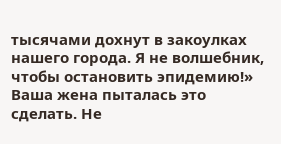тысячами дохнут в закоулках нашего города. Я не волшебник, чтобы остановить эпидемию!» Ваша жена пыталась это сделать. Не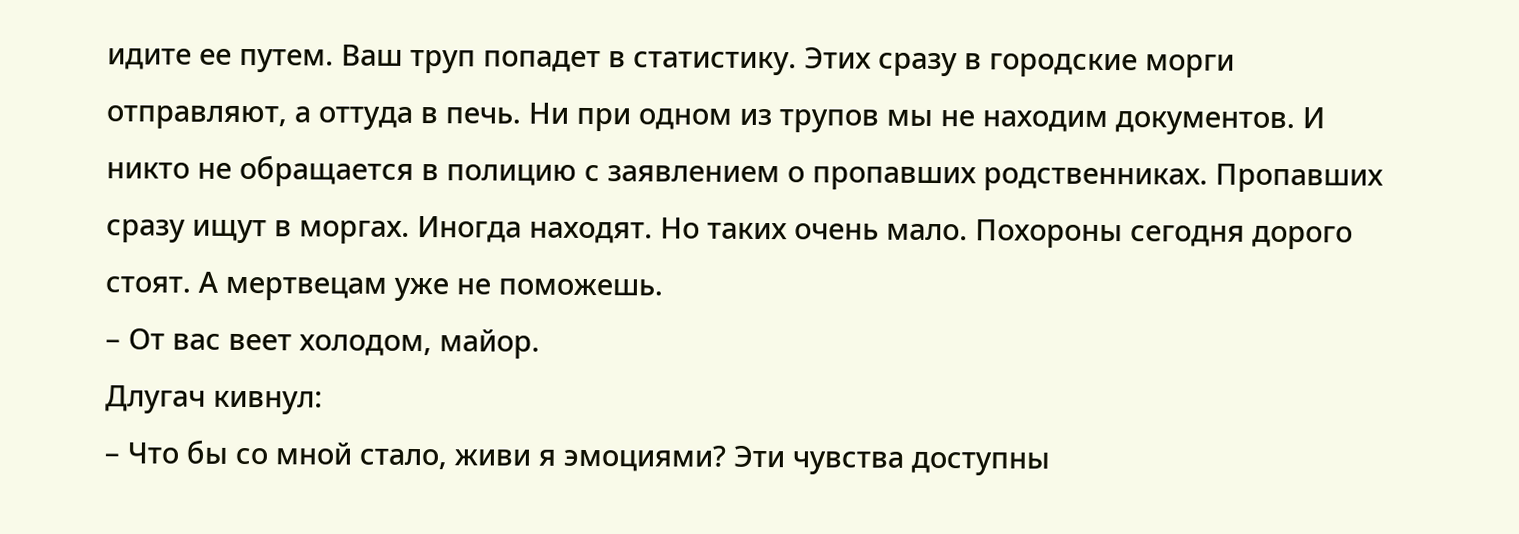идите ее путем. Ваш труп попадет в статистику. Этих сразу в городские морги отправляют, а оттуда в печь. Ни при одном из трупов мы не находим документов. И никто не обращается в полицию с заявлением о пропавших родственниках. Пропавших сразу ищут в моргах. Иногда находят. Но таких очень мало. Похороны сегодня дорого стоят. А мертвецам уже не поможешь.
– От вас веет холодом, майор.
Длугач кивнул:
– Что бы со мной стало, живи я эмоциями? Эти чувства доступны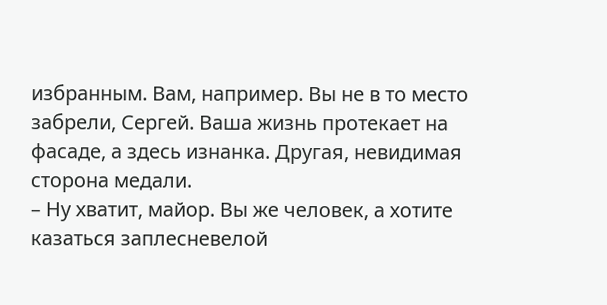избранным. Вам, например. Вы не в то место забрели, Сергей. Ваша жизнь протекает на фасаде, а здесь изнанка. Другая, невидимая сторона медали.
– Ну хватит, майор. Вы же человек, а хотите казаться заплесневелой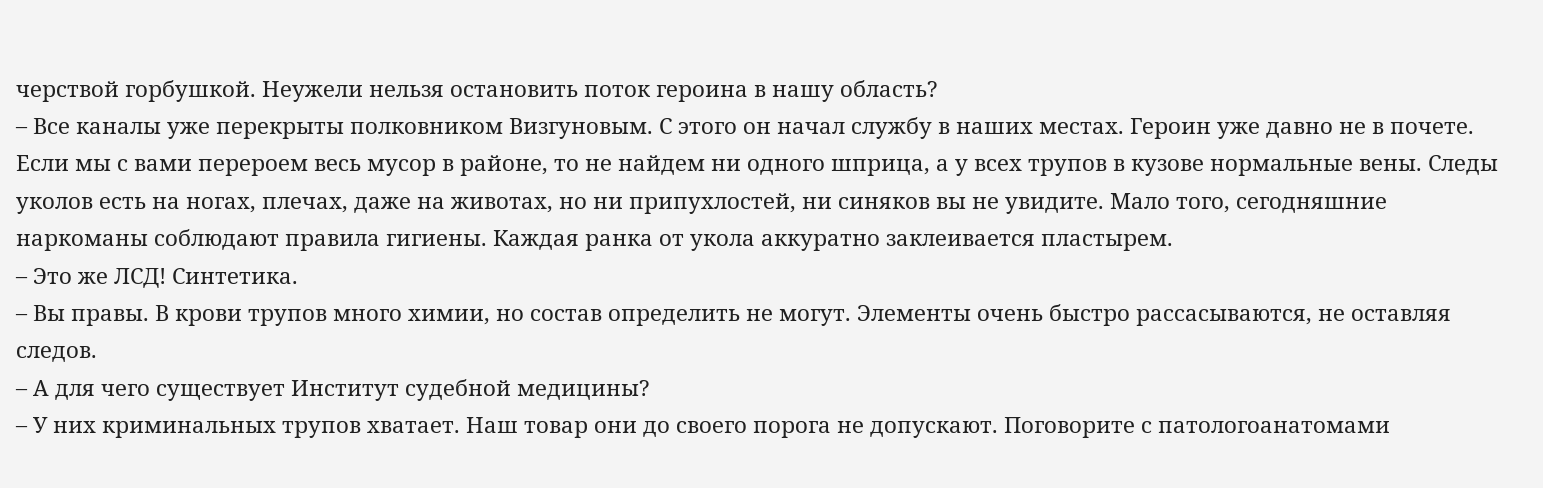черствой горбушкой. Неужели нельзя остановить поток героина в нашу область?
– Все каналы уже перекрыты полковником Визгуновым. С этого он начал службу в наших местах. Героин уже давно не в почете. Если мы с вами перероем весь мусор в районе, то не найдем ни одного шприца, а у всех трупов в кузове нормальные вены. Следы уколов есть на ногах, плечах, даже на животах, но ни припухлостей, ни синяков вы не увидите. Мало того, сегодняшние наркоманы соблюдают правила гигиены. Каждая ранка от укола аккуратно заклеивается пластырем.
– Это же ЛСД! Синтетика.
– Вы правы. В крови трупов много химии, но состав определить не могут. Элементы очень быстро рассасываются, не оставляя следов.
– А для чего существует Институт судебной медицины?
– У них криминальных трупов хватает. Наш товар они до своего порога не допускают. Поговорите с патологоанатомами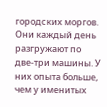городских моргов. Они каждый день разгружают по две-три машины. У них опыта больше, чем у именитых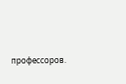профессоров.